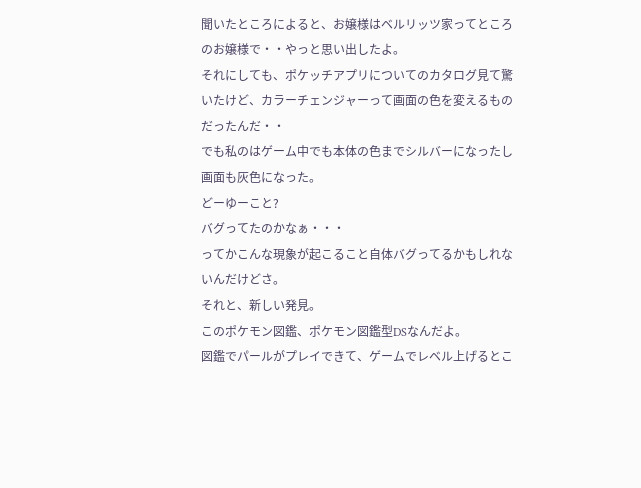聞いたところによると、お嬢様はベルリッツ家ってところのお嬢様で・・やっと思い出したよ。
それにしても、ポケッチアプリについてのカタログ見て驚いたけど、カラーチェンジャーって画面の色を変えるものだったんだ・・
でも私のはゲーム中でも本体の色までシルバーになったし画面も灰色になった。
どーゆーこと?
バグってたのかなぁ・・・
ってかこんな現象が起こること自体バグってるかもしれないんだけどさ。
それと、新しい発見。
このポケモン図鑑、ポケモン図鑑型DSなんだよ。
図鑑でパールがプレイできて、ゲームでレベル上げるとこ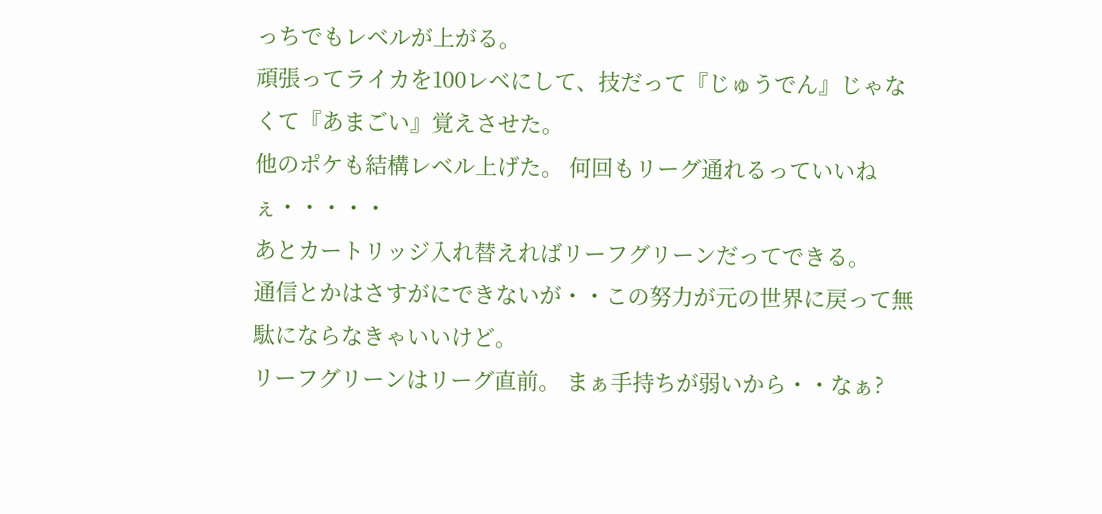っちでもレベルが上がる。
頑張ってライカを100レベにして、技だって『じゅうでん』じゃなくて『あまごい』覚えさせた。
他のポケも結構レベル上げた。 何回もリーグ通れるっていいねぇ・・・・・
あとカートリッジ入れ替えればリーフグリーンだってできる。
通信とかはさすがにできないが・・この努力が元の世界に戻って無駄にならなきゃいいけど。
リーフグリーンはリーグ直前。 まぁ手持ちが弱いから・・なぁ?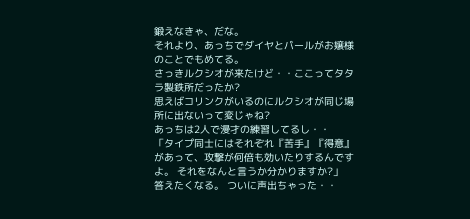鍛えなきゃ、だな。
それより、あっちでダイヤとパールがお嬢様のことでもめてる。
さっきルクシオが来たけど・・ここってタタラ製鉄所だったか?
思えばコリンクがいるのにルクシオが同じ場所に出ないって変じゃね?
あっちは2人で漫才の練習してるし・・
「タイプ同士にはそれぞれ『苦手』『得意』があって、攻撃が何倍も効いたりするんですよ。 それをなんと言うか分かりますか?」
答えたくなる。 ついに声出ちゃった・・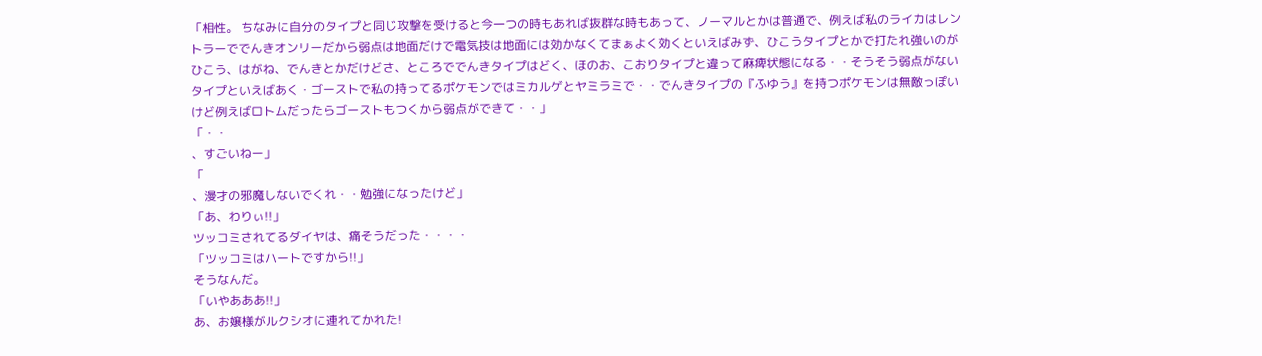「相性。 ちなみに自分のタイプと同じ攻撃を受けると今一つの時もあれば抜群な時もあって、ノーマルとかは普通で、例えば私のライカはレントラーででんきオンリーだから弱点は地面だけで電気技は地面には効かなくてまぁよく効くといえばみず、ひこうタイプとかで打たれ強いのがひこう、はがね、でんきとかだけどさ、ところででんきタイプはどく、ほのお、こおりタイプと違って麻痺状態になる・・そうそう弱点がないタイプといえばあく・ゴーストで私の持ってるポケモンではミカルゲとヤミラミで・・でんきタイプの『ふゆう』を持つポケモンは無敵っぽいけど例えばロトムだったらゴーストもつくから弱点ができて・・」
「・・
、すごいねー」
「
、漫才の邪魔しないでくれ・・勉強になったけど」
「あ、わりぃ!!」
ツッコミされてるダイヤは、痛そうだった・・・・
「ツッコミはハートですから!!」
そうなんだ。
「いやあああ!!」
あ、お嬢様がルクシオに連れてかれた!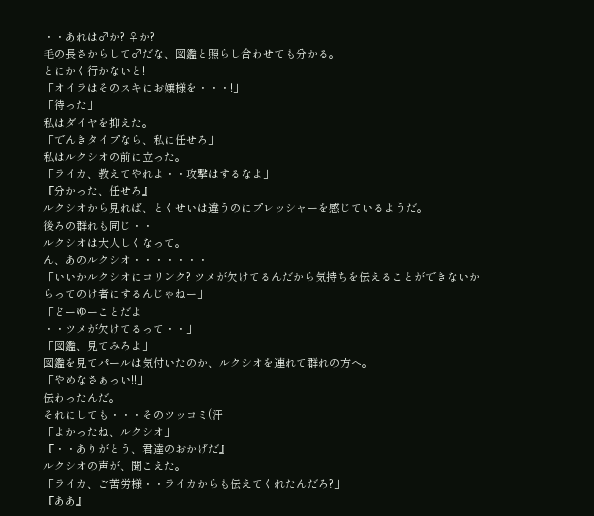・・あれは♂か? ♀か?
毛の長さからして♂だな、図鑑と照らし合わせても分かる。
とにかく行かないと!
「オイラはそのスキにお嬢様を・・・!」
「待った」
私はダイヤを抑えた。
「でんきタイプなら、私に任せろ」
私はルクシオの前に立った。
「ライカ、教えてやれよ・・攻撃はするなよ」
『分かった、任せろ』
ルクシオから見れば、とくせいは違うのにプレッシャーを感じているようだ。
後ろの群れも同じ・・
ルクシオは大人しくなって。
ん、あのルクシオ・・・・・・・
「いいかルクシオにコリンク? ツメが欠けてるんだから気持ちを伝えることができないからってのけ者にするんじゃねー」
「どーゆーことだよ
・・ツメが欠けてるって・・」
「図鑑、見てみろよ」
図鑑を見てパールは気付いたのか、ルクシオを連れて群れの方へ。
「やめなさぁっい!!」
伝わったんだ。
それにしても・・・そのツッコミ(汗
「よかったね、ルクシオ」
『・・ありがとう、君達のおかげだ』
ルクシオの声が、聞こえた。
「ライカ、ご苦労様・・ライカからも伝えてくれたんだろ?」
『ああ』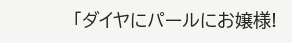「ダイヤにパールにお嬢様!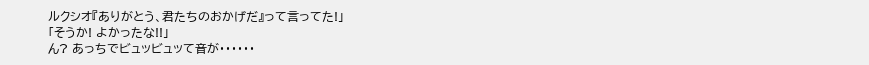ルクシオ『ありがとう、君たちのおかげだ』って言ってた!」
「そうか! よかったな!!」
ん? あっちでビュッビュッて音が・・・・・・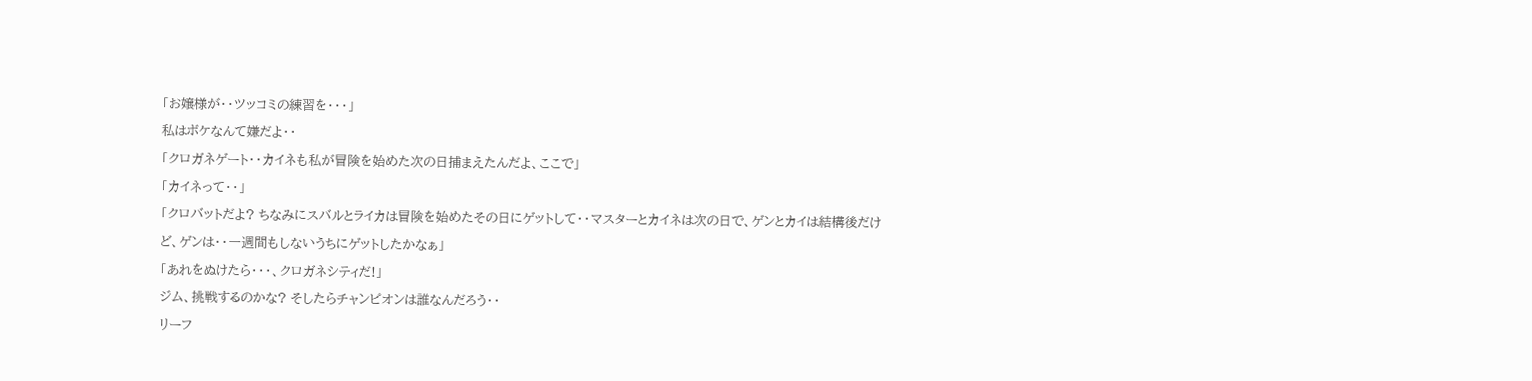「お嬢様が・・ツッコミの練習を・・・」
私はボケなんて嫌だよ・・
「クロガネゲート・・カイネも私が冒険を始めた次の日捕まえたんだよ、ここで」
「カイネって・・」
「クロバットだよ? ちなみにスバルとライカは冒険を始めたその日にゲットして・・マスターとカイネは次の日で、ゲンとカイは結構後だけど、ゲンは・・一週間もしないうちにゲットしたかなぁ」
「あれをぬけたら・・・、クロガネシティだ!」
ジム、挑戦するのかな? そしたらチャンピオンは誰なんだろう・・
リーフ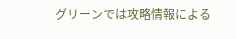グリーンでは攻略情報による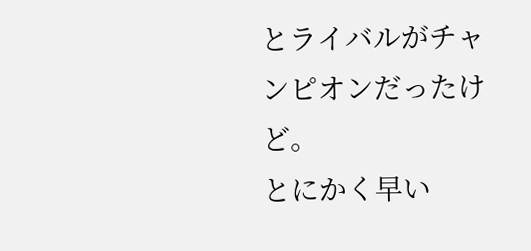とライバルがチャンピオンだったけど。
とにかく早い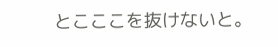とこここを抜けないと。